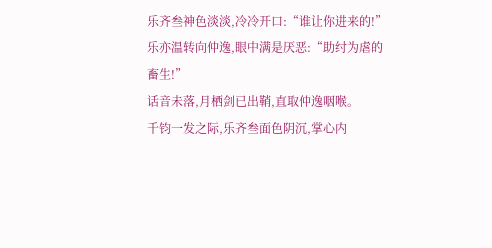乐齐叁神色淡淡,冷冷开口:“谁让你进来的!”
乐亦温转向仲逸,眼中满是厌恶:“助纣为虐的畜生!”
话音未落,月栖剑已出鞘,直取仲逸咽喉。
千钧一发之际,乐齐叁面色阴沉,掌心内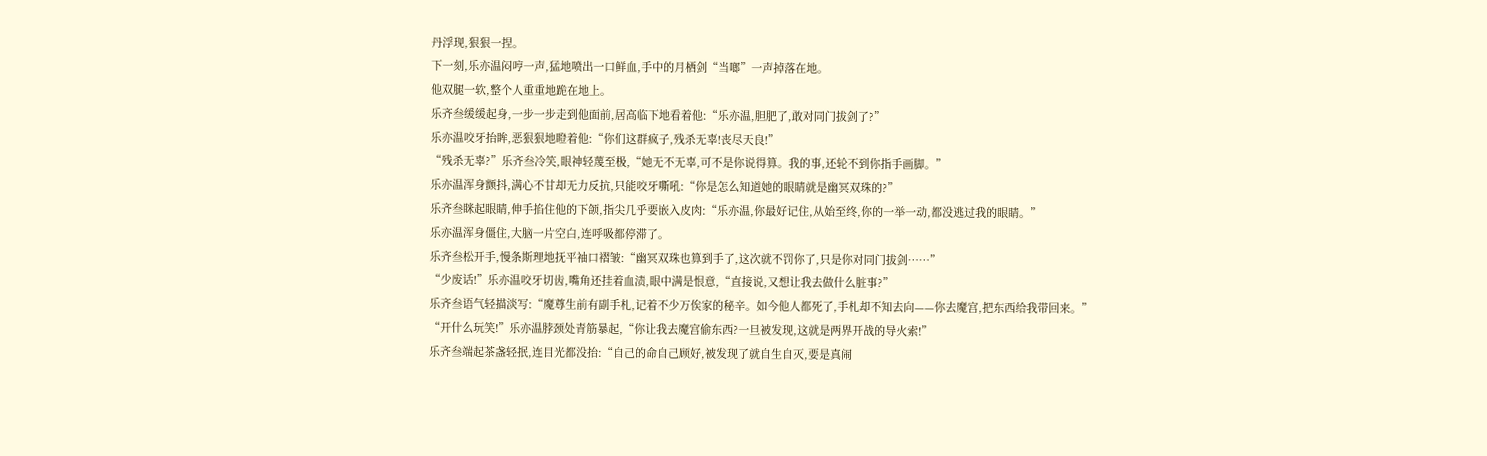丹浮现,狠狠一捏。
下一刻,乐亦温闷哼一声,猛地喷出一口鲜血,手中的月栖剑“当啷”一声掉落在地。
他双腿一软,整个人重重地跪在地上。
乐齐叁缓缓起身,一步一步走到他面前,居高临下地看着他:“乐亦温,胆肥了,敢对同门拔剑了?”
乐亦温咬牙抬眸,恶狠狠地瞪着他:“你们这群疯子,残杀无辜!丧尽天良!”
“残杀无辜?”乐齐叁冷笑,眼神轻蔑至极,“她无不无辜,可不是你说得算。我的事,还轮不到你指手画脚。”
乐亦温浑身颤抖,满心不甘却无力反抗,只能咬牙嘶吼:“你是怎么知道她的眼睛就是幽冥双珠的?”
乐齐叁眯起眼睛,伸手掐住他的下颌,指尖几乎要嵌入皮肉:“乐亦温,你最好记住,从始至终,你的一举一动,都没逃过我的眼睛。”
乐亦温浑身僵住,大脑一片空白,连呼吸都停滞了。
乐齐叁松开手,慢条斯理地抚平袖口褶皱:“幽冥双珠也算到手了,这次就不罚你了,只是你对同门拔剑……”
“少废话!”乐亦温咬牙切齿,嘴角还挂着血渍,眼中满是恨意,“直接说,又想让我去做什么脏事?”
乐齐叁语气轻描淡写:“魔尊生前有副手札,记着不少万俟家的秘辛。如今他人都死了,手札却不知去向——你去魔宫,把东西给我带回来。”
“开什么玩笑!”乐亦温脖颈处青筋暴起,“你让我去魔宫偷东西?一旦被发现,这就是两界开战的导火索!”
乐齐叁端起茶盏轻抿,连目光都没抬:“自己的命自己顾好,被发现了就自生自灭,要是真闹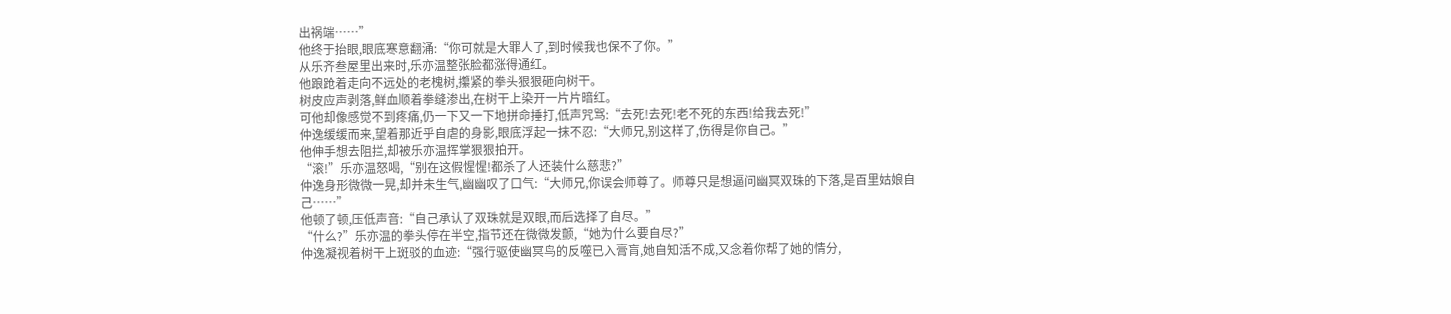出祸端……”
他终于抬眼,眼底寒意翻涌:“你可就是大罪人了,到时候我也保不了你。”
从乐齐叁屋里出来时,乐亦温整张脸都涨得通红。
他踉跄着走向不远处的老槐树,攥紧的拳头狠狠砸向树干。
树皮应声剥落,鲜血顺着拳缝渗出,在树干上染开一片片暗红。
可他却像感觉不到疼痛,仍一下又一下地拼命捶打,低声咒骂:“去死!去死!老不死的东西!给我去死!”
仲逸缓缓而来,望着那近乎自虐的身影,眼底浮起一抹不忍:“大师兄,别这样了,伤得是你自己。”
他伸手想去阻拦,却被乐亦温挥掌狠狠拍开。
“滚!”乐亦温怒喝,“别在这假惺惺!都杀了人还装什么慈悲?”
仲逸身形微微一晃,却并未生气,幽幽叹了口气:“大师兄,你误会师尊了。师尊只是想逼问幽冥双珠的下落,是百里姑娘自己……”
他顿了顿,压低声音:“自己承认了双珠就是双眼,而后选择了自尽。”
“什么?”乐亦温的拳头停在半空,指节还在微微发颤,“她为什么要自尽?”
仲逸凝视着树干上斑驳的血迹:“强行驱使幽冥鸟的反噬已入膏肓,她自知活不成,又念着你帮了她的情分,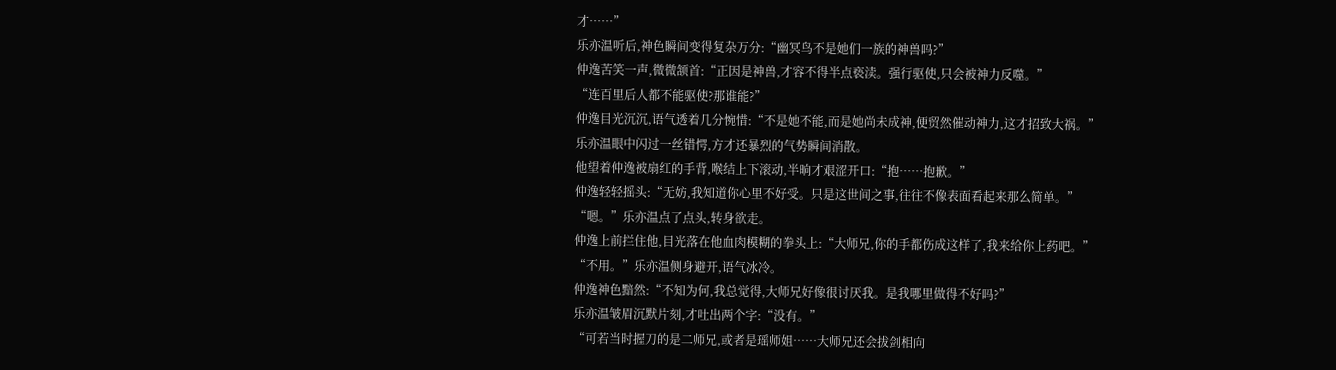才……”
乐亦温听后,神色瞬间变得复杂万分:“幽冥鸟不是她们一族的神兽吗?”
仲逸苦笑一声,微微颔首:“正因是神兽,才容不得半点亵渎。强行驱使,只会被神力反噬。”
“连百里后人都不能驱使?那谁能?”
仲逸目光沉沉,语气透着几分惋惜:“不是她不能,而是她尚未成神,便贸然催动神力,这才招致大祸。”
乐亦温眼中闪过一丝错愕,方才还暴烈的气势瞬间消散。
他望着仲逸被扇红的手背,喉结上下滚动,半晌才艰涩开口:“抱……抱歉。”
仲逸轻轻摇头:“无妨,我知道你心里不好受。只是这世间之事,往往不像表面看起来那么简单。”
“嗯。”乐亦温点了点头,转身欲走。
仲逸上前拦住他,目光落在他血肉模糊的拳头上:“大师兄,你的手都伤成这样了,我来给你上药吧。”
“不用。”乐亦温侧身避开,语气冰冷。
仲逸神色黯然:“不知为何,我总觉得,大师兄好像很讨厌我。是我哪里做得不好吗?”
乐亦温皱眉沉默片刻,才吐出两个字:“没有。”
“可若当时握刀的是二师兄,或者是瑶师姐……大师兄还会拔剑相向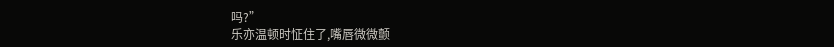吗?”
乐亦温顿时怔住了,嘴唇微微颤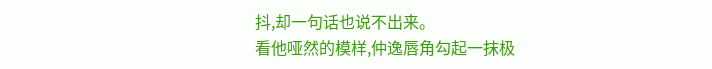抖,却一句话也说不出来。
看他哑然的模样,仲逸唇角勾起一抹极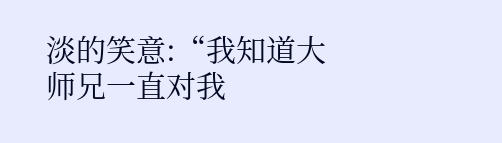淡的笑意:“我知道大师兄一直对我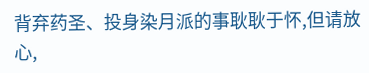背弃药圣、投身染月派的事耿耿于怀,但请放心,